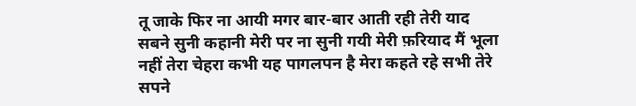तू जाके फिर ना आयी मगर बार-बार आती रही तेरी याद सबने सुनी कहानी मेरी पर ना सुनी गयी मेरी फ़रियाद मैं भूला नहीं तेरा चेहरा कभी यह पागलपन है मेरा कहते रहे सभी तेरे सपने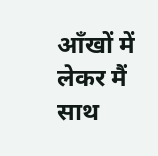आँखों में लेकर मैं साथ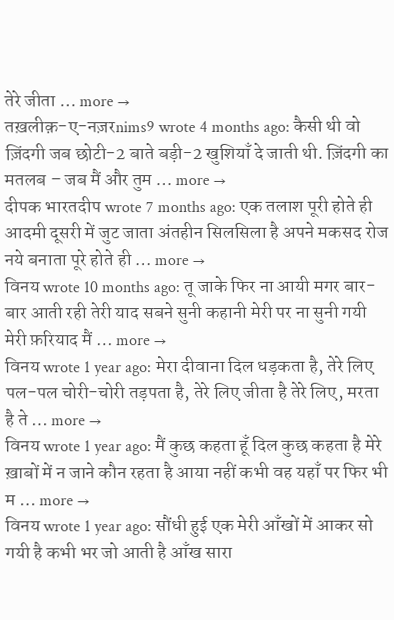तेरे जीता … more →
तख़लीक़-ए-नज़रnims9 wrote 4 months ago: कैसी थी वो ज़िंदगी जब छोटी-2 बाते बड़ी-2 खुशियाँ दे जाती थी. ज़िंदगी का मतलब – जब मैं और तुम … more →
दीपक भारतदीप wrote 7 months ago: एक तलाश पूरी होते ही आदमी दूसरी में जुट जाता अंतहीन सिलसिला है अपने मकसद रोज नये बनाता पूरे होते ही … more →
विनय wrote 10 months ago: तू जाके फिर ना आयी मगर बार-बार आती रही तेरी याद सबने सुनी कहानी मेरी पर ना सुनी गयी मेरी फ़रियाद मैं … more →
विनय wrote 1 year ago: मेरा दीवाना दिल धड़कता है, तेरे लिए पल-पल चोरी-चोरी तड़पता है, तेरे लिए जीता है तेरे लिए, मरता है ते … more →
विनय wrote 1 year ago: मैं कुछ कहता हूँ दिल कुछ कहता है मेरे ख़ाबों में न जाने कौन रहता है आया नहीं कभी वह यहाँ पर फिर भी म … more →
विनय wrote 1 year ago: सौंधी हुई एक मेरी आँखों में आकर सो गयी है कभी भर जो आती है आँख सारा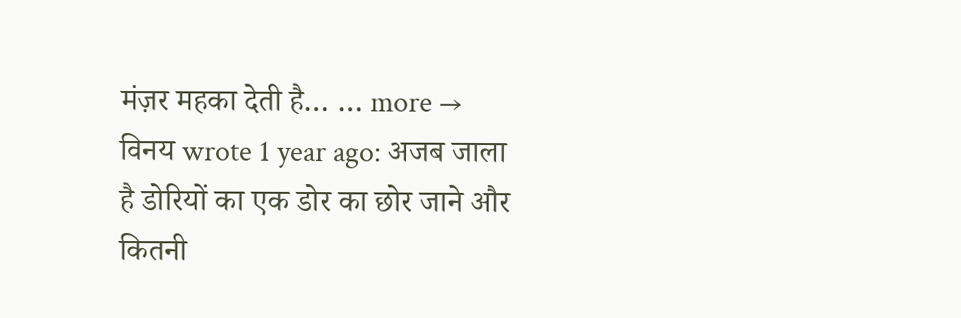मंज़र महका देती है… … more →
विनय wrote 1 year ago: अजब जाला है डोरियों का एक डोर का छोर जाने और कितनी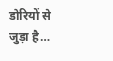डोरियों से जुड़ा है…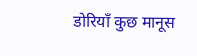डोरियाँ कुछ मानूस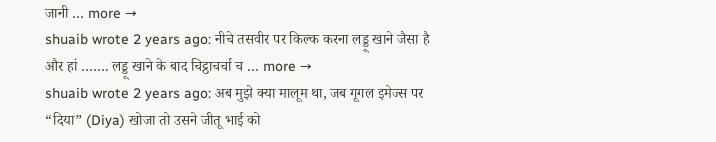जानी … more →
shuaib wrote 2 years ago: नीचे तसवीर पर किल्क करना लड्डू खाने जैसा है और हां ……. लड्डू खाने के बाद चिट्ठाचर्चा च … more →
shuaib wrote 2 years ago: अब मुझे क्या मालूम था, जब गूगल इमेज्स पर “दिया” (Diya) खोजा तो उसने जीतू भाई को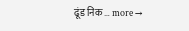ढूंड निक … more →